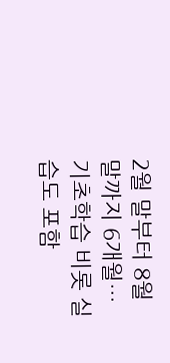2월 말부터 8월 말까지 6개월…기초학습 비롯 실습도 포함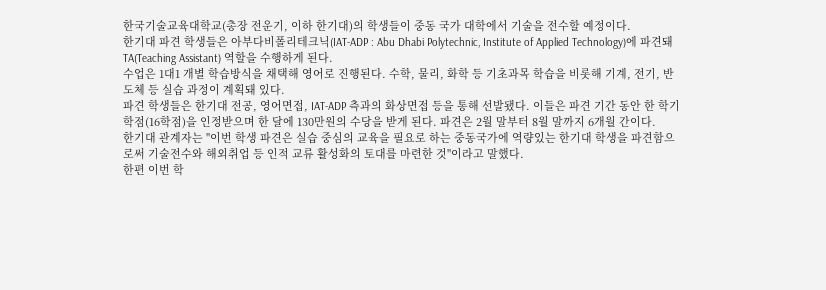한국기술교육대학교(총장 전운기, 이하 한기대)의 학생들이 중동 국가 대학에서 기술을 전수할 예정이다.
한기대 파견 학생들은 아부다비폴리테크닉(IAT-ADP : Abu Dhabi Polytechnic, Institute of Applied Technology)에 파견돼 TA(Teaching Assistant) 역할을 수행하게 된다.
수업은 1대1 개별 학습방식을 채택해 영어로 진행된다. 수학, 물리, 화학 등 기초과목 학습을 비롯해 기계, 전기, 반도체 등 실습 과정이 계획돼 있다.
파견 학생들은 한기대 전공, 영어면접, IAT-ADP 측과의 화상면접 등을 통해 선발됐다. 이들은 파견 기간 동안 한 학기 학점(16학점)을 인정받으며 한 달에 130만원의 수당을 받게 된다. 파견은 2월 말부터 8월 말까지 6개월 간이다.
한기대 관계자는 "이번 학생 파견은 실습 중심의 교육을 필요로 하는 중동국가에 역량있는 한기대 학생을 파견함으로써 기술전수와 해외취업 등 인적 교류 활성화의 토대를 마련한 것"이라고 말했다.
한편 이번 학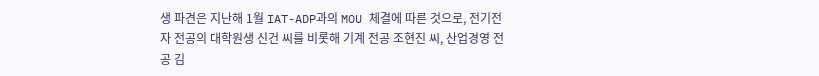생 파견은 지난해 1월 IAT-ADP과의 MOU 체결에 따른 것으로, 전기전자 전공의 대학원생 신건 씨를 비롯해 기계 전공 조현진 씨, 산업경영 전공 김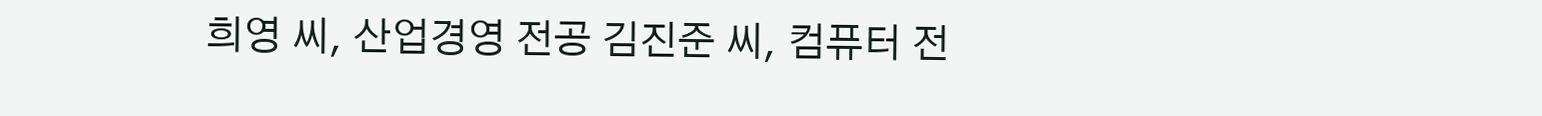희영 씨, 산업경영 전공 김진준 씨, 컴퓨터 전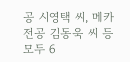공 시영택 씨, 메카 전공 김동욱 씨 등 모두 6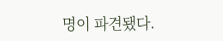명이 파견됐다.